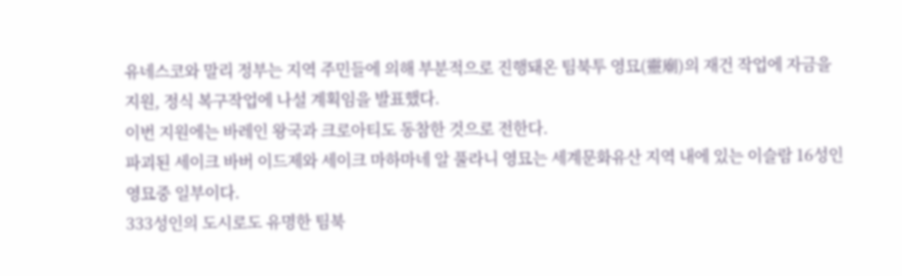유네스코와 말리 정부는 지역 주민들에 의해 부분적으로 진행돼온 팀북투 영묘(靈廟)의 재건 작업에 자금을 지원, 정식 복구작업에 나설 계획임을 발표했다.
이번 지원에는 바레인 왕국과 크로아티도 동참한 것으로 전한다.
파괴된 세이크 바버 이드제와 세이크 마하마네 알 풀라니 영묘는 세계문화유산 지역 내에 있는 이슬람 16성인 영묘중 일부이다.
333성인의 도시로도 유명한 팀북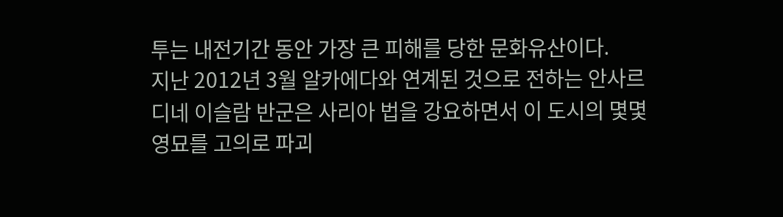투는 내전기간 동안 가장 큰 피해를 당한 문화유산이다.
지난 2012년 3월 알카에다와 연계된 것으로 전하는 안사르 디네 이슬람 반군은 사리아 법을 강요하면서 이 도시의 몇몇 영묘를 고의로 파괴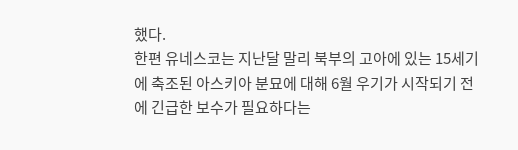했다.
한편 유네스코는 지난달 말리 북부의 고아에 있는 15세기에 축조된 아스키아 분묘에 대해 6월 우기가 시작되기 전에 긴급한 보수가 필요하다는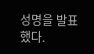성명을 발표했다.